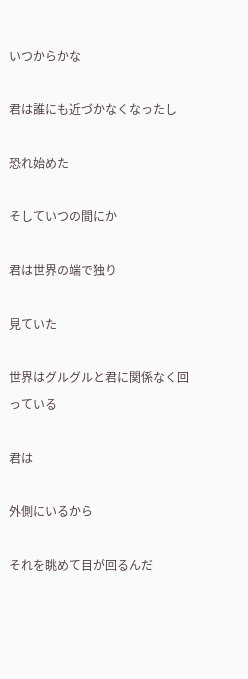いつからかな

君は誰にも近づかなくなったし

恐れ始めた

そしていつの間にか

君は世界の端で独り

見ていた

世界はグルグルと君に関係なく回っている

君は

外側にいるから

それを眺めて目が回るんだ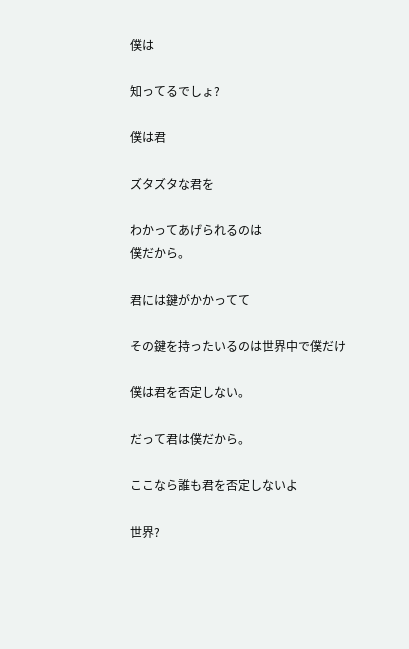僕は

知ってるでしょ?

僕は君

ズタズタな君を

わかってあげられるのは
僕だから。

君には鍵がかかってて

その鍵を持ったいるのは世界中で僕だけ

僕は君を否定しない。

だって君は僕だから。

ここなら誰も君を否定しないよ

世界?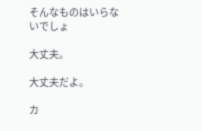そんなものはいらないでしょ

大丈夫。

大丈夫だよ。

カ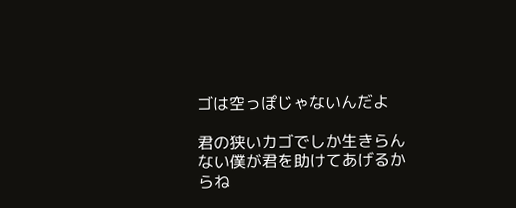ゴは空っぽじゃないんだよ

君の狭いカゴでしか生きらんない僕が君を助けてあげるからね